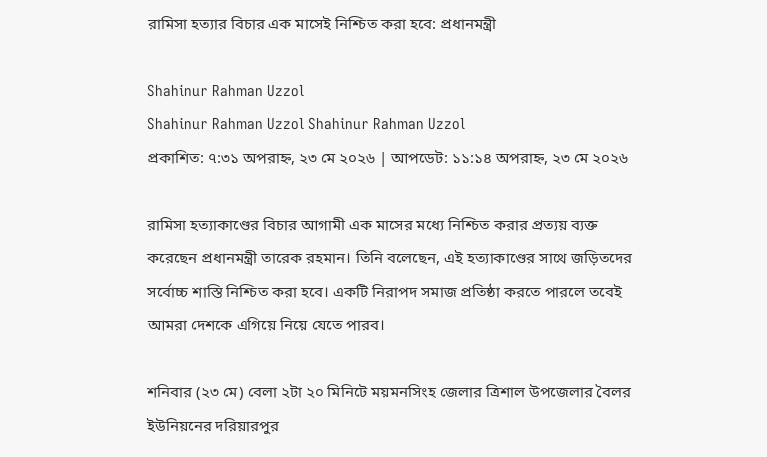রামিসা হত্যার বিচার এক মাসেই নিশ্চিত করা হবে: প্রধানমন্ত্রী

Shahinur Rahman Uzzol
Shahinur Rahman Uzzol Shahinur Rahman Uzzol
প্রকাশিত: ৭:৩১ অপরাহ্ন, ২৩ মে ২০২৬ | আপডেট: ১১:১৪ অপরাহ্ন, ২৩ মে ২০২৬

রামিসা হত্যাকাণ্ডের বিচার আগামী এক মাসের মধ্যে নিশ্চিত করার প্রত্যয় ব্যক্ত করেছেন প্রধানমন্ত্রী তারেক রহমান। তিনি বলেছেন, এই হত্যাকাণ্ডের সাথে জড়িতদের সর্বোচ্চ শাস্তি নিশ্চিত করা হবে। একটি নিরাপদ সমাজ প্রতিষ্ঠা করতে পারলে তবেই আমরা দেশকে এগিয়ে নিয়ে যেতে পারব।

শনিবার (২৩ মে) বেলা ২টা ২০ মিনিটে ময়মনসিংহ জেলার ত্রিশাল উপজেলার বৈলর ইউনিয়নের দরিয়ারপুর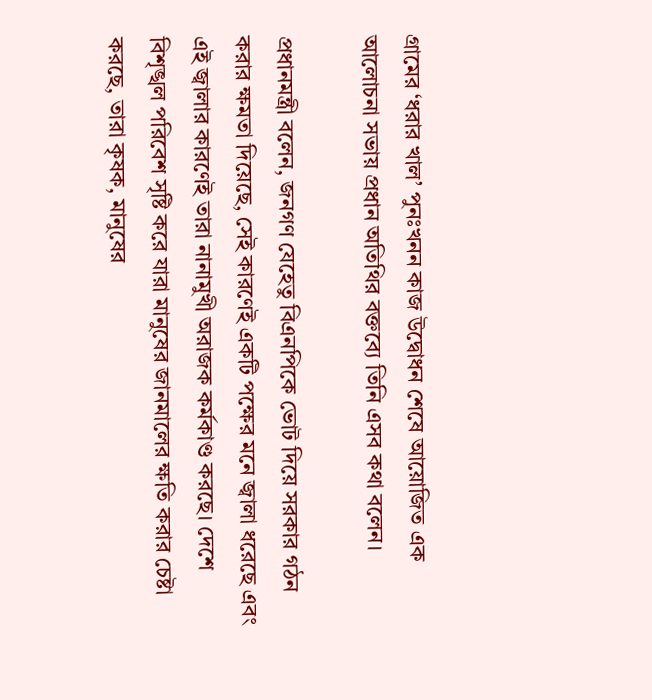গ্রামের ‘ধরার খাল’ পুনঃখনন কাজ উদ্বোধন শেষে আয়োজিত এক আলোচনা সভায় প্রধান অতিথির বক্তব্যে তিনি এসব কথা বলেন।

প্রধানমন্ত্রী বলেন, জনগণ যেহেতু বিএনপিকে ভোট দিয়ে সরকার গঠন করার ক্ষমতা দিয়েছে, সেই কারণেই একটি পক্ষের মনে জ্বালা ধরেছে এবং এই জ্বালার কারণেই তারা নানামুখী অরাজক কর্মকাণ্ড করছে। দেশে বিশৃঙ্খল পরিবেশ সৃষ্টি করে যারা মানুষের জানমালের ক্ষতি করার চেষ্টা করছে, তারা কৃষক, মানুষের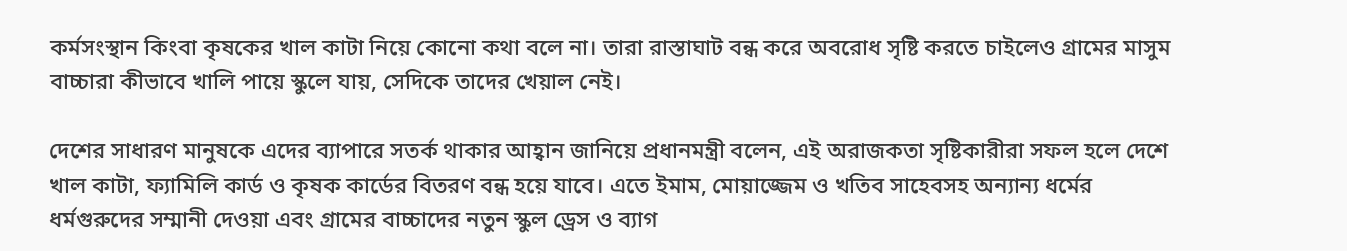কর্মসংস্থান কিংবা কৃষকের খাল কাটা নিয়ে কোনো কথা বলে না। তারা রাস্তাঘাট বন্ধ করে অবরোধ সৃষ্টি করতে চাইলেও গ্রামের মাসুম বাচ্চারা কীভাবে খালি পায়ে স্কুলে যায়, সেদিকে তাদের খেয়াল নেই।

দেশের সাধারণ মানুষকে এদের ব্যাপারে সতর্ক থাকার আহ্বান জানিয়ে প্রধানমন্ত্রী বলেন, এই অরাজকতা সৃষ্টিকারীরা সফল হলে দেশে খাল কাটা, ফ্যামিলি কার্ড ও কৃষক কার্ডের বিতরণ বন্ধ হয়ে যাবে। এতে ইমাম, মোয়াজ্জেম ও খতিব সাহেবসহ অন্যান্য ধর্মের ধর্মগুরুদের সম্মানী দেওয়া এবং গ্রামের বাচ্চাদের নতুন স্কুল ড্রেস ও ব্যাগ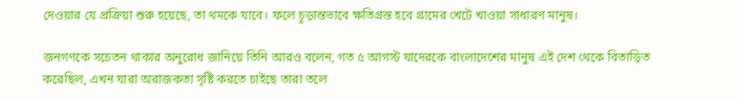দেওয়ার যে প্রক্রিয়া শুরু হয়েছে, তা থমকে যাবে। ফলে চূড়ান্তভাবে ক্ষতিগ্রস্ত হবে গ্রামের খেটে খাওয়া সাধারণ মানুষ।

জনগণকে সচেতন থাকার অনুরোধ জানিয়ে তিনি আরও বলেন, গত ৫ আগস্ট যাদেরকে বাংলাদেশের মানুষ এই দেশ থেকে বিতাড়িত করেছিল, এখন যারা অরাজকতা সৃষ্টি করতে চাইছে তারা তলে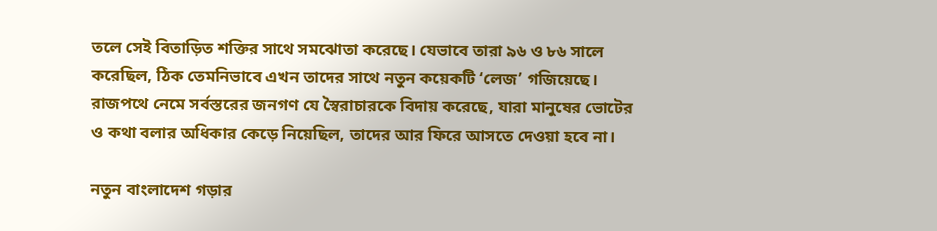তলে সেই বিতাড়িত শক্তির সাথে সমঝোতা করেছে। যেভাবে তারা ৯৬ ও ৮৬ সালে করেছিল, ঠিক তেমনিভাবে এখন তাদের সাথে নতুন কয়েকটি ‘লেজ’ গজিয়েছে। রাজপথে নেমে সর্বস্তরের জনগণ যে স্বৈরাচারকে বিদায় করেছে, যারা মানুষের ভোটের ও কথা বলার অধিকার কেড়ে নিয়েছিল, তাদের আর ফিরে আসতে দেওয়া হবে না।

নতুন বাংলাদেশ গড়ার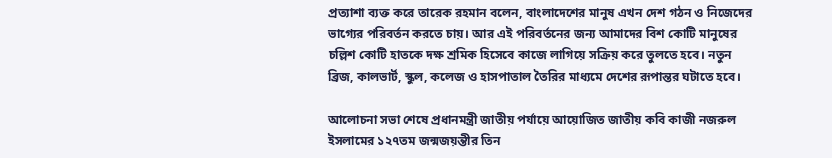প্রত্যাশা ব্যক্ত করে তারেক রহমান বলেন, বাংলাদেশের মানুষ এখন দেশ গঠন ও নিজেদের ভাগ্যের পরিবর্তন করতে চায়। আর এই পরিবর্তনের জন্য আমাদের বিশ কোটি মানুষের চল্লিশ কোটি হাতকে দক্ষ শ্রমিক হিসেবে কাজে লাগিয়ে সক্রিয় করে তুলতে হবে। নতুন ব্রিজ, কালভার্ট, স্কুল, কলেজ ও হাসপাতাল তৈরির মাধ্যমে দেশের রূপান্তর ঘটাতে হবে।

আলোচনা সভা শেষে প্রধানমন্ত্রী জাতীয় পর্যায়ে আয়োজিত জাতীয় কবি কাজী নজরুল ইসলামের ১২৭তম জন্মজয়ন্তীর তিন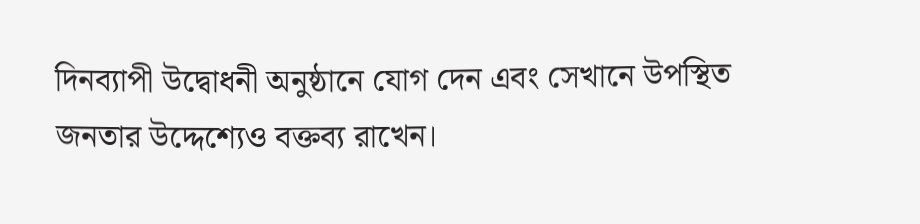দিনব্যাপী উদ্বোধনী অনুষ্ঠানে যোগ দেন এবং সেখানে উপস্থিত জনতার উদ্দেশ্যেও বক্তব্য রাখেন।